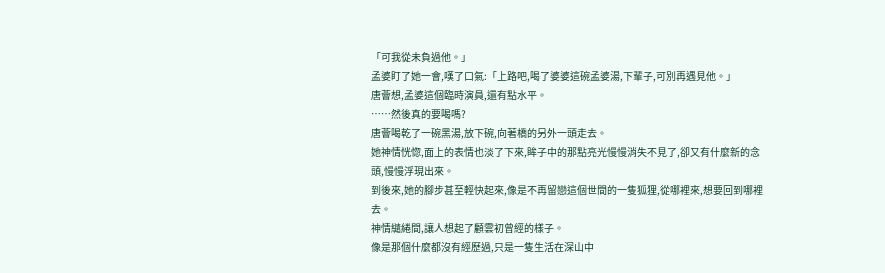「可我從未負過他。」
孟婆盯了她一會,嘆了口氣:「上路吧,喝了婆婆這碗孟婆湯,下輩子,可別再遇見他。」
唐薈想,孟婆這個臨時演員,還有點水平。
……然後真的要喝嗎?
唐薈喝乾了一碗黑湯,放下碗,向著橋的另外一頭走去。
她神情恍惚,面上的表情也淡了下來,眸子中的那點亮光慢慢消失不見了,卻又有什麼新的念頭,慢慢浮現出來。
到後來,她的腳步甚至輕快起來,像是不再留戀這個世間的一隻狐狸,從哪裡來,想要回到哪裡去。
神情繾綣間,讓人想起了顧雲初曾經的樣子。
像是那個什麼都沒有經歷過,只是一隻生活在深山中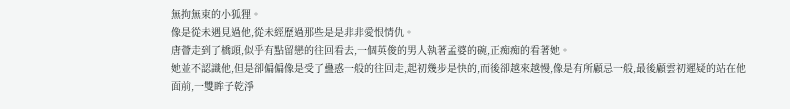無拘無束的小狐狸。
像是從未遇見過他,從未經歷過那些是是非非愛恨情仇。
唐薈走到了橋頭,似乎有點留戀的往回看去,一個英俊的男人執著孟婆的碗,正痴痴的看著她。
她並不認識他,但是卻偏偏像是受了蠱惑一般的往回走,起初幾步是快的,而後卻越來越慢,像是有所顧忌一般,最後顧雲初遲疑的站在他面前,一雙眸子乾淨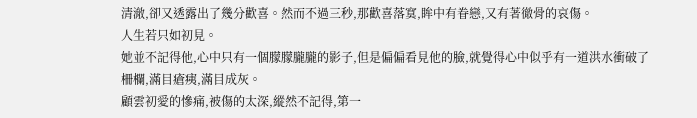清澈,卻又透露出了幾分歡喜。然而不過三秒,那歡喜落寞,眸中有眷戀,又有著徹骨的哀傷。
人生若只如初見。
她並不記得他,心中只有一個朦朦朧朧的影子,但是偏偏看見他的臉,就覺得心中似乎有一道洪水衝破了柵欄,滿目瘡痍,滿目成灰。
顧雲初愛的慘痛,被傷的太深,縱然不記得,第一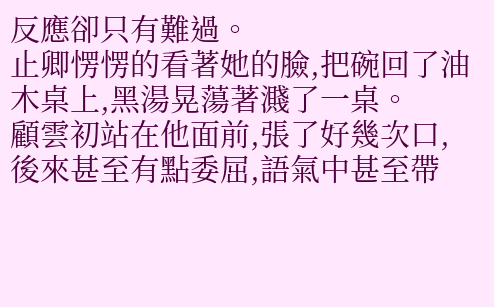反應卻只有難過。
止卿愣愣的看著她的臉,把碗回了油木桌上,黑湯晃蕩著濺了一桌。
顧雲初站在他面前,張了好幾次口,後來甚至有點委屈,語氣中甚至帶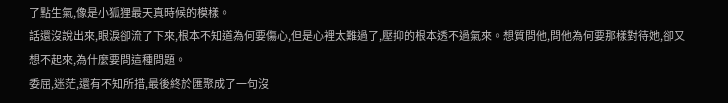了點生氣,像是小狐狸最天真時候的模樣。
話還沒說出來,眼淚卻流了下來,根本不知道為何要傷心,但是心裡太難過了,壓抑的根本透不過氣來。想質問他,問他為何要那樣對待她,卻又想不起來,為什麼要問這種問題。
委屈,迷茫,還有不知所措,最後終於匯聚成了一句沒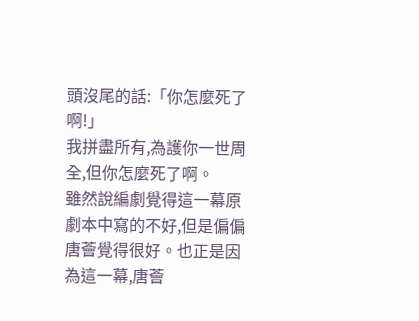頭沒尾的話:「你怎麼死了啊!」
我拼盡所有,為護你一世周全,但你怎麼死了啊。
雖然說編劇覺得這一幕原劇本中寫的不好,但是偏偏唐薈覺得很好。也正是因為這一幕,唐薈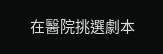在醫院挑選劇本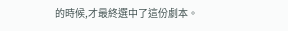的時候,才最終選中了這份劇本。